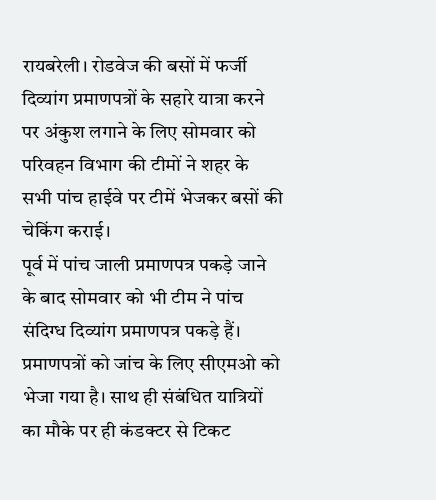रायबरेली। रोडवेज की बसों में फर्जी दिव्यांग प्रमाणपत्रों के सहारे यात्रा करने पर अंकुश लगाने के लिए सोमवार को परिवहन विभाग की टीमों ने शहर के सभी पांच हाईवे पर टीमें भेजकर बसों की चेकिंग कराई।
पूर्व में पांच जाली प्रमाणपत्र पकड़े जाने के बाद सोमवार को भी टीम ने पांच संदिग्ध दिव्यांग प्रमाणपत्र पकड़े हैं। प्रमाणपत्रों को जांच के लिए सीएमओ को भेजा गया है। साथ ही संबंधित यात्रियों का मौके पर ही कंडक्टर से टिकट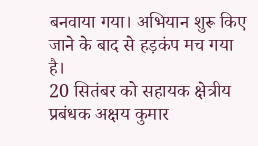बनवाया गया। अभियान शुरू किए जाने के बाद से हड़कंप मच गया है।
20 सितंबर को सहायक क्षेत्रीय प्रबंधक अक्षय कुमार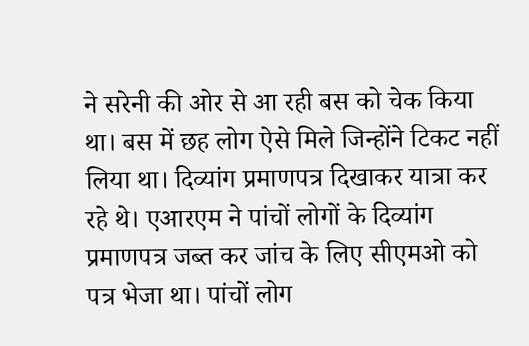ने सरेनी की ओर से आ रही बस को चेक किया था। बस में छह लोग ऐसे मिले जिन्होंने टिकट नहीं लिया था। दिव्यांग प्रमाणपत्र दिखाकर यात्रा कर रहे थे। एआरएम ने पांचों लोगों के दिव्यांग प्रमाणपत्र जब्त कर जांच के लिए सीएमओ को पत्र भेजा था। पांचों लोग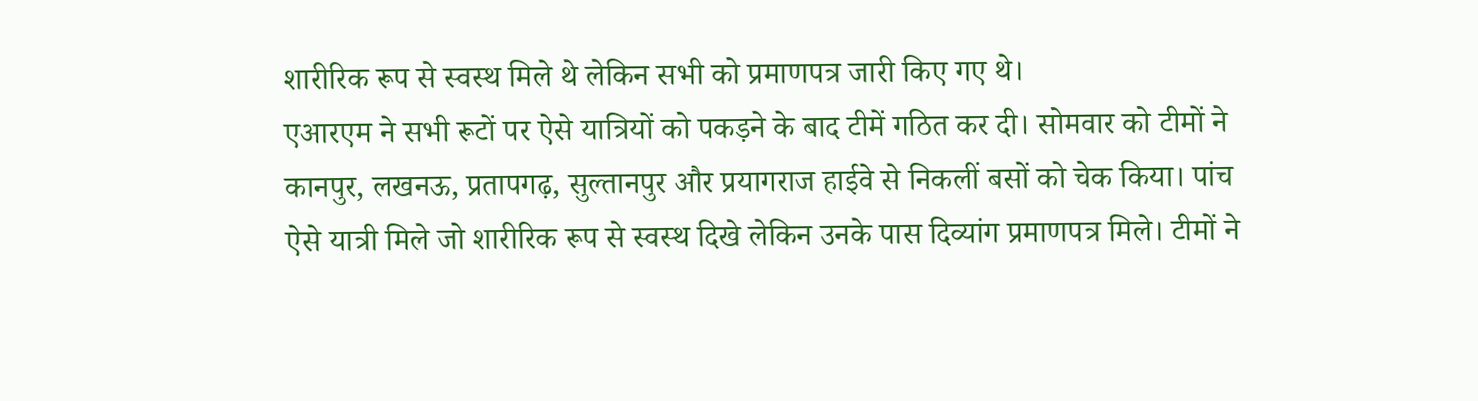शारीरिक रूप से स्वस्थ मिले थे लेकिन सभी को प्रमाणपत्र जारी किए गए थे।
एआरएम ने सभी रूटों पर ऐसे यात्रियों को पकड़ने के बाद टीमें गठित कर दी। सोमवार को टीमों ने कानपुर, लखनऊ, प्रतापगढ़, सुल्तानपुर और प्रयागराज हाईवे से निकलीं बसों को चेक किया। पांच ऐसे यात्री मिले जो शारीरिक रूप से स्वस्थ दिखे लेकिन उनके पास दिव्यांग प्रमाणपत्र मिले। टीमों ने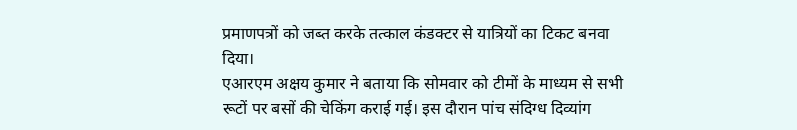प्रमाणपत्रों को जब्त करके तत्काल कंडक्टर से यात्रियों का टिकट बनवा दिया।
एआरएम अक्षय कुमार ने बताया कि सोमवार को टीमों के माध्यम से सभी रूटों पर बसों की चेकिंग कराई गई। इस दौरान पांच संदिग्ध दिव्यांग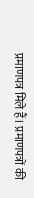प्रमाणपत्र मिले हैं। प्रमाणपत्रों की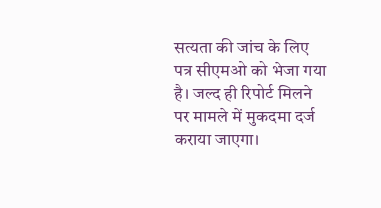सत्यता की जांच के लिए पत्र सीएमओ को भेजा गया है। जल्द ही रिपोर्ट मिलने पर मामले में मुकदमा दर्ज कराया जाएगा।